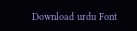Download urdu Font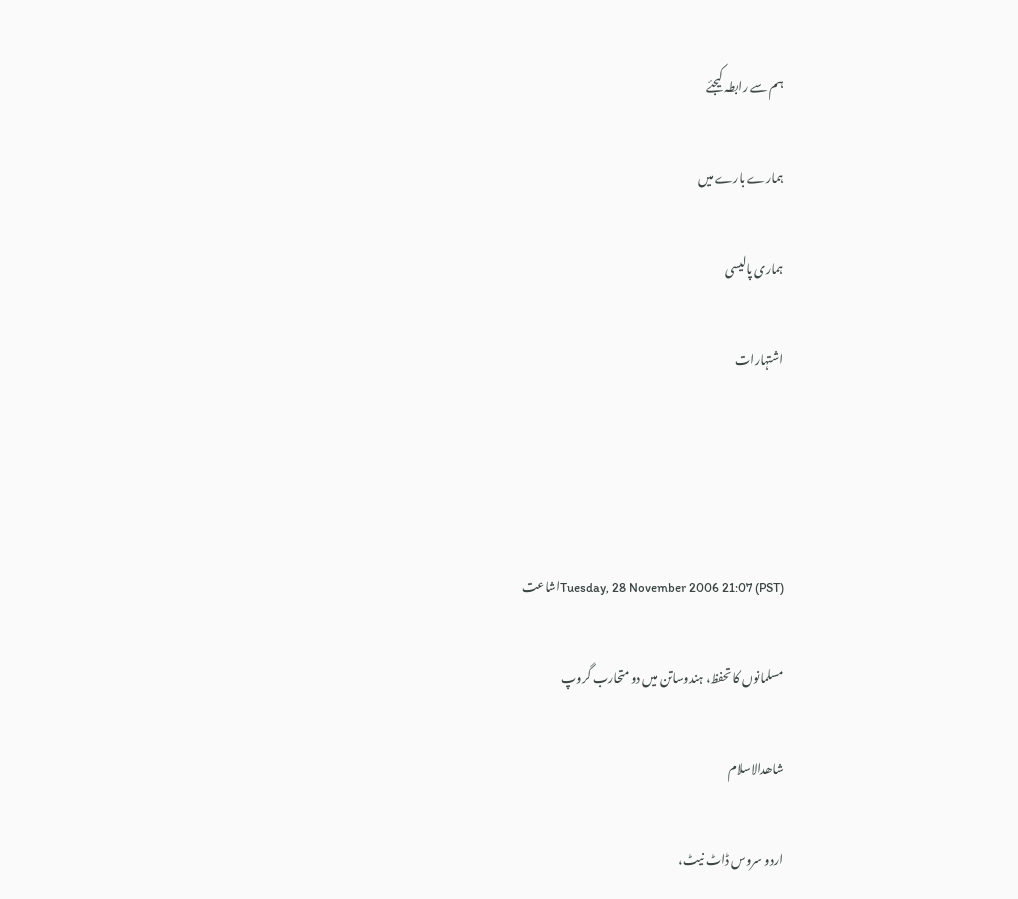ہم سے رابطہ کیجئے

ہمارے بارے میں

ہماری پالیسی

اشتہارات




Tuesday, 28 November 2006 21:07 (PST)اشاعت

مسلمانوں کا تحفظ، ہندوساتن میں دو متحارب گروپ

شاھدالاسلام

اردو سروس ڈاٹ نیٹ،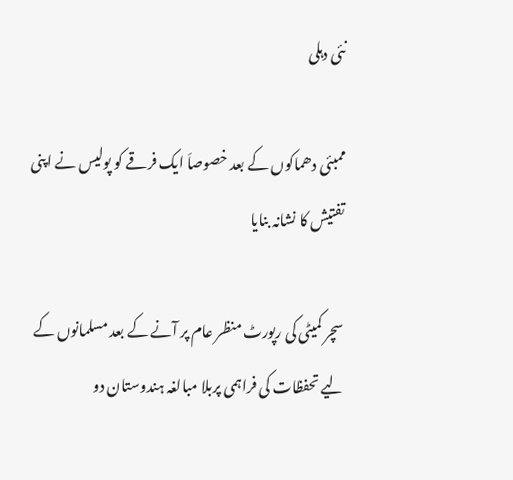نئی دہلی

ممبئی دھماکوں کے بعد خصوصاَ ایک فرقے کو پولیس نے اپنی تفتیش کا نشانہ بنایا

سچر کمیٹی کی رپورٹ منظر عام پر آنے کے بعد مسلمانوں کے لیے تحفظات کی فراہمی پربلا مبالغہ ہندوستان دو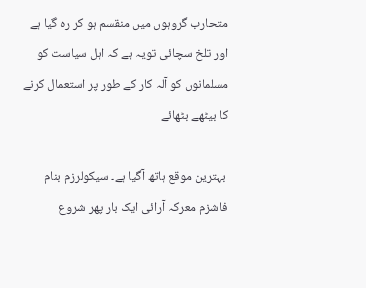متحارب گروہوں میں منقسم ہو کر رہ گیا ہے اور تلخ سچائی تویہ ہے کہ اہل سیاست کو مسلمانوں کو آلہ کار کے طور پر استعمال کرنے کا بیٹھے بٹھائے

 بہترین موقع ہاتھ آگیا ہے۔ سیکولرزم بنام فاشزم معرکہ آرائی ایک بار پھر شروع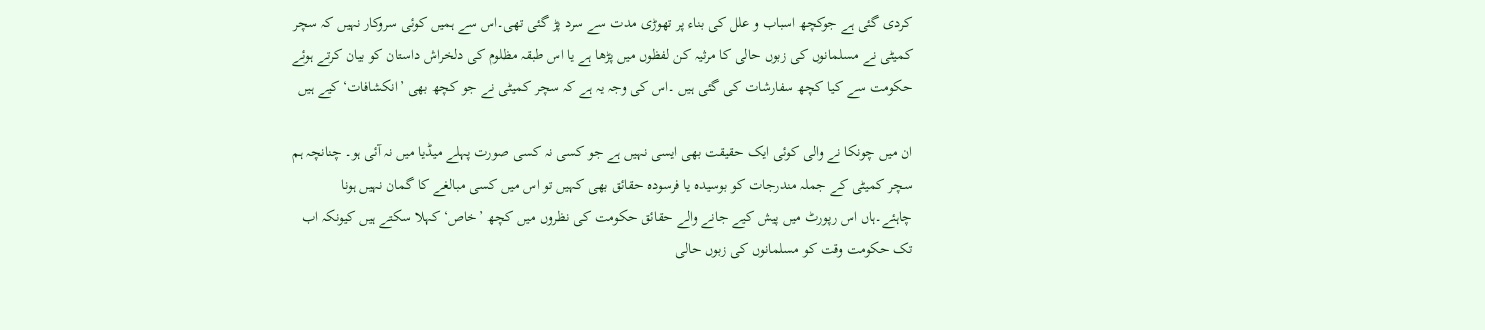کردی گئی ہے جوکچھ اسباب و علل کی بناء پر تھوڑی مدت سے سرد پڑ گئی تھی۔اس سے ہمیں کوئی سروکار نہیں کہ سچر کمیٹی نے مسلمانوں کی زبوں حالی کا مرثیہ کن لفظوں میں پڑھا ہے یا اس طبقہ مظلوم کی دلخراش داستان کو بیان کرتے ہوئے حکومت سے کیا کچھ سفارشات کی گئی ہیں ۔اس کی وجہ یہ ہے کہ سچر کمیٹی نے جو کچھ بھی ’انکشافات‘کیے ہیں

ان میں چونکا نے والی کوئی ایک حقیقت بھی ایسی نہیں ہے جو کسی نہ کسی صورت پہلے میڈیا میں نہ آئی ہو۔ چنانچہ ہم سچر کمیٹی کے جملہ مندرجات کو بوسیدہ یا فرسودہ حقائق بھی کہیں تو اس میں کسی مبالغے کا گمان نہیں ہونا چاہئے۔ہاں اس رپورٹ میں پیش کیے جانے والے حقائق حکومت کی نظروں میں کچھ ’خاص‘ کہلا سکتے ہیں کیونکہ اب تک حکومت وقت کو مسلمانوں کی زبوں حالی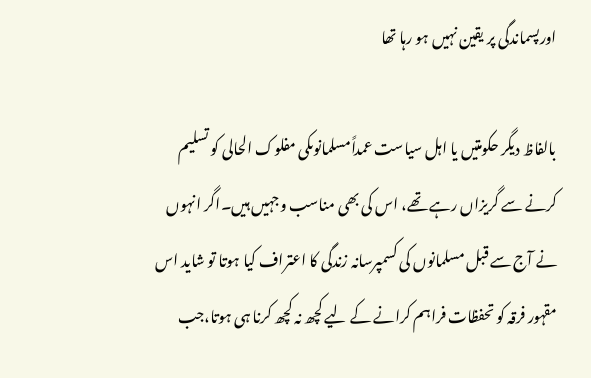اورپسماندگی پر یقین نہیں ہو رہا تھا

بالفاظ دیگر حکومتیں یا اہل سیاست عمداًمسلمانوںکی مفلوک الحالی کو تسلیم کرنے سے گریزاں رہے تھے، اس کی بھی مناسب وجہیں ہیں۔اگر انہوں نے آج سے قبل مسلمانوں کی کسمپرسانہ زندگی کا اعتراف کیا ہوتا تو شاید اس مقہور فرقہ کو تحفظات فراہم کرانے کے لیے کچھ نہ کچھ کرنا ہی ہوتا،جب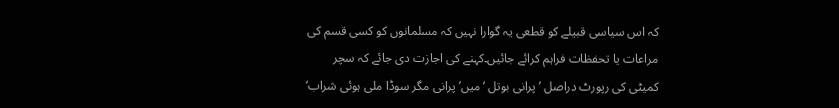کہ اس سیاسی قبیلے کو قطعی یہ گوارا نہیں کہ مسلمانوں کو کسی قسم کی مراعات یا تحفظات فراہم کرائے جائیں۔کہنے کی اجازت دی جائے کہ سچر کمیٹی کی رپورٹ دراصل ’پرانی بوتل ‘میں’ پرانی مگر سوڈا ملی ہوئی شراب‘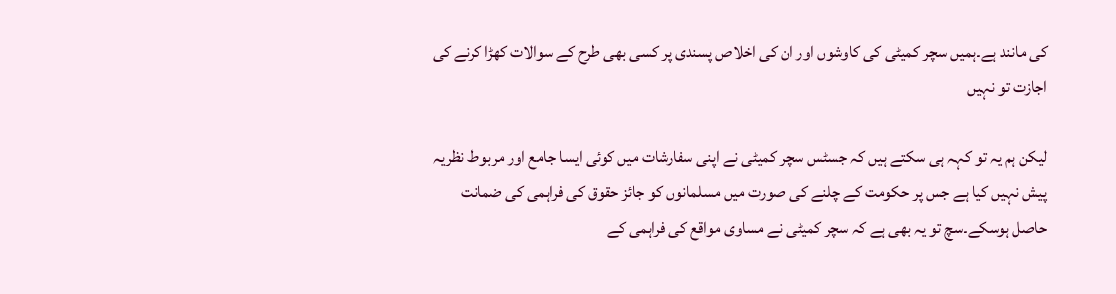کی مانند ہے۔ہمیں سچر کمیٹی کی کاوشوں اور ان کی اخلاص پسندی پر کسی بھی طرح کے سوالات کھڑا کرنے کی اجازت تو نہیں

لیکن ہم یہ تو کہہ ہی سکتے ہیں کہ جسٹس سچر کمیٹی نے اپنی سفارشات میں کوئی ایسا جامع اور مربوط نظریہ پیش نہیں کیا ہے جس پر حکومت کے چلنے کی صورت میں مسلمانوں کو جائز حقوق کی فراہمی کی ضمانت حاصل ہوسکے۔سچ تو یہ بھی ہے کہ سچر کمیٹی نے مساوی مواقع کی فراہمی کے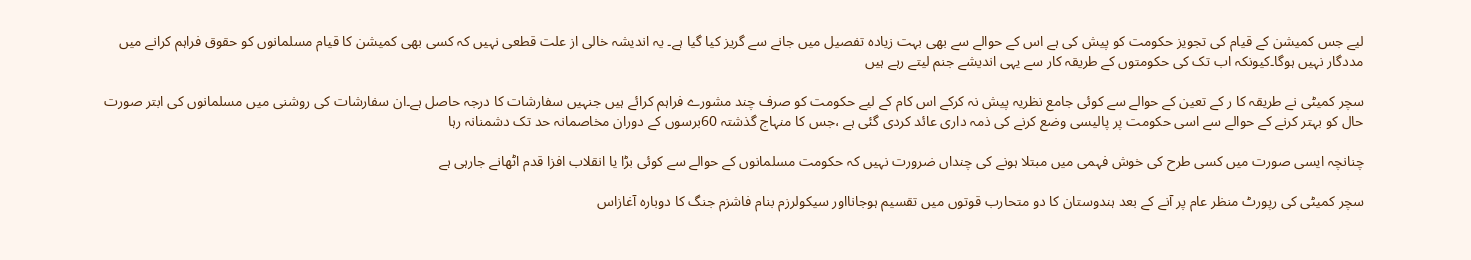لیے جس کمیشن کے قیام کی تجویز حکومت کو پیش کی ہے اس کے حوالے سے بھی بہت زیادہ تفصیل میں جانے سے گریز کیا گیا ہے۔ یہ اندیشہ خالی از علت قطعی نہیں کہ کسی بھی کمیشن کا قیام مسلمانوں کو حقوق فراہم کرانے میں مددگار نہیں ہوگا۔کیونکہ اب تک کی حکومتوں کے طریقہ کار سے یہی اندیشے جنم لیتے رہے ہیں

سچر کمیٹی نے طریقہ کا ر کے تعین کے حوالے سے کوئی جامع نظریہ پیش نہ کرکے اس کام کے لیے حکومت کو صرف چند مشورے فراہم کرائے ہیں جنہیں سفارشات کا درجہ حاصل ہے۔ان سفارشات کی روشنی میں مسلمانوں کی ابتر صورت حال کو بہتر کرنے کے حوالے سے اسی حکومت پر پالیسی وضع کرنے کی ذمہ داری عائد کردی گئی ہے ،جس کا منہاج گذشتہ 60برسوں کے دوران مخاصمانہ حد تک دشمنانہ رہا

چنانچہ ایسی صورت میں کسی طرح کی خوش فہمی میں مبتلا ہونے کی چنداں ضرورت نہیں کہ حکومت مسلمانوں کے حوالے سے کوئی بڑا یا انقلاب افزا قدم اٹھانے جارہی ہے

سچر کمیٹی کی رپورٹ منظر عام پر آنے کے بعد ہندوستان کا دو متحارب قوتوں میں تقسیم ہوجانااور سیکولرزم بنام فاشزم جنگ کا دوبارہ آغازاس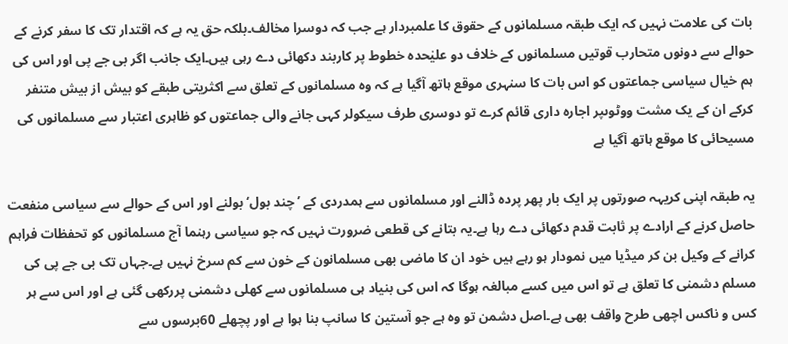بات کی علامت نہیں کہ ایک طبقہ مسلمانوں کے حقوق کا علمبردار ہے جب کہ دوسرا مخالف۔بلکہ حق یہ ہے کہ اقتدار تک کا سفر کرنے کے حوالے سے دونوں متحارب قوتیں مسلمانوں کے خلاف دو علیٰحدہ خطوط پر کاربند دکھائی دے رہی ہیں۔ایک جانب اگر بی جے پی اور اس کی ہم خیال سیاسی جماعتوں کو اس بات کا سنہری موقع ہاتھ آگیا ہے کہ وہ مسلمانوں کے تعلق سے اکثریتی طبقے کو بیش از بیش متنفر کرکے ان کے یک مشت ووٹوںپر اجارہ داری قائم کرے تو دوسری طرف سیکولر کہی جانے والی جماعتوں کو ظاہری اعتبار سے مسلمانوں کی مسیحائی کا موقع ہاتھ آگیا ہے

یہ طبقہ اپنی کریہہ صورتوں پر ایک بار پھر پردہ ڈالنے اور مسلمانوں سے ہمدردی کے ’چند بول‘ بولنے اور اس کے حوالے سے سیاسی منفعت حاصل کرنے کے ارادے پر ثابت قدم دکھائی دے رہا ہے۔یہ بتانے کی قطعی ضرورت نہیں کہ جو سیاسی رہنما آج مسلمانوں کو تحفظات فراہم کرانے کے وکیل بن کر میڈیا میں نمودار ہو رہے ہیں خود ان کا ماضی بھی مسلمانون کے خون سے کم سرخ نہیں ہے۔جہاں تک بی جے پی کی مسلم دشمنی کا تعلق ہے تو اس میں کسے مبالغہ ہوگا کہ اس کی بنیاد ہی مسلمانوں سے کھلی دشمنی پررکھی گئی ہے اور اس سے ہر کس و ناکس اچھی طرح واقف بھی ہے۔اصل دشمن تو وہ ہے جو آستین کا سانپ بنا ہوا ہے اور پچھلے 60برسوں سے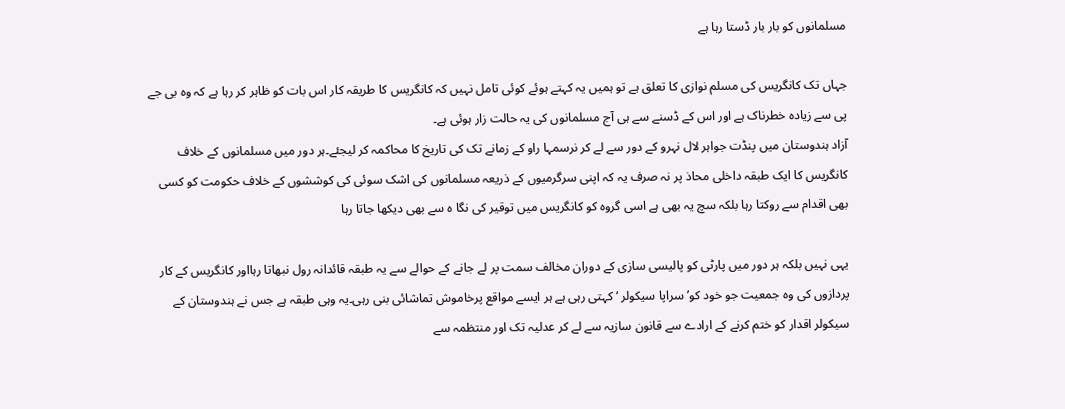مسلمانوں کو بار بار ڈستا رہا ہے

جہاں تک کانگریس کی مسلم نوازی کا تعلق ہے تو ہمیں یہ کہتے ہوئے کوئی تامل نہیں کہ کانگریس کا طریقہ کار اس بات کو ظاہر کر رہا ہے کہ وہ بی جے پی سے زیادہ خطرناک ہے اور اس کے ڈسنے سے ہی آج مسلمانوں کی یہ حالت زار ہوئی ہے۔
آزاد ہندوستان میں پنڈت جواہر لال نہرو کے دور سے لے کر نرسمہا راو کے زمانے تک کی تاریخ کا محاکمہ کر لیجئے۔ہر دور میں مسلمانوں کے خلاف کانگریس کا ایک طبقہ داخلی محاذ پر نہ صرف یہ کہ اپنی سرگرمیوں کے ذریعہ مسلمانوں کی اشک سوئی کی کوششوں کے خلاف حکومت کو کسی بھی اقدام سے روکتا رہا بلکہ سچ یہ بھی ہے اسی گروہ کو کانگریس میں توقیر کی نگا ہ سے بھی دیکھا جاتا رہا

یہی نہیں بلکہ ہر دور میں پارٹی کو پالیسی سازی کے دوران مخالف سمت پر لے جانے کے حوالے سے یہ طبقہ قائدانہ رول نبھاتا رہااور کانگریس کے کار پردازوں کی وہ جمعیت جو خود کو’ سراپا سیکولر ‘کہتی رہی ہے ہر ایسے مواقع پرخاموش تماشائی بنی رہی۔یہ وہی طبقہ ہے جس نے ہندوستان کے سیکولر اقدار کو ختم کرنے کے ارادے سے قانون سازیہ سے لے کر عدلیہ تک اور منتظمہ سے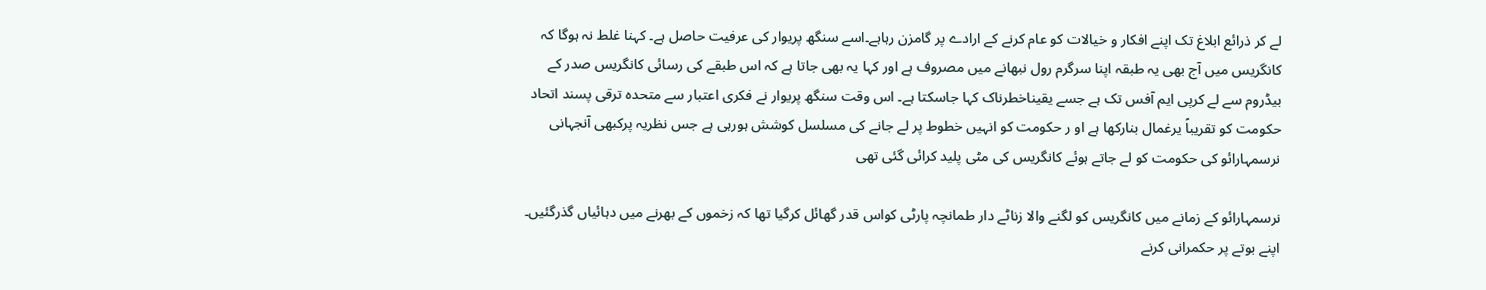لے کر ذرائع ابلاغ تک اپنے افکار و خیالات کو عام کرنے کے ارادے پر گامزن رہاہے۔اسے سنگھ پریوار کی عرفیت حاصل ہے۔ کہنا غلط نہ ہوگا کہ کانگریس میں آج بھی یہ طبقہ اپنا سرگرم رول نبھانے میں مصروف ہے اور کہا یہ بھی جاتا ہے کہ اس طبقے کی رسائی کانگریس صدر کے بیڈروم سے لے کرپی ایم آفس تک ہے جسے یقیناخطرناک کہا جاسکتا ہے۔ اس وقت سنگھ پریوار نے فکری اعتبار سے متحدہ ترقی پسند اتحاد حکومت کو تقریباً یرغمال بنارکھا ہے او ر حکومت کو انہیں خطوط پر لے جانے کی مسلسل کوشش ہورہی ہے جس نظریہ پرکبھی آنجہانی نرسمہارائو کی حکومت کو لے جاتے ہوئے کانگریس کی مٹی پلید کرائی گئی تھی

نرسمہارائو کے زمانے میں کانگریس کو لگنے والا زناٹے دار طمانچہ پارٹی کواس قدر گھائل کرگیا تھا کہ زخموں کے بھرنے میں دہائیاں گذرگئیں۔ اپنے بوتے پر حکمرانی کرنے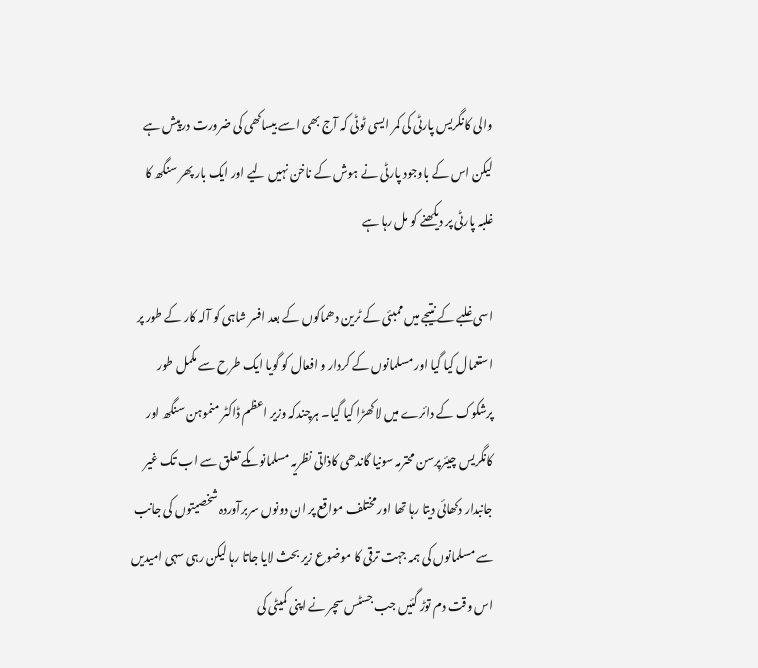والی کانگریس پارٹی کی کمر ایسی ٹوٹی کہ آج بھی اسے بیساکھی کی ضرورت درپیش ہے لیکن اس کے باوجود پارٹی نے ہوش کے ناخن نہیں لیے اور ایک بار پھر سنگھ کا غلبہ پارٹی پر دیکھنے کو مل رہا ہے

اسی غلبے کے نتیجے میں ممبئی کے ٹرین دھماکوں کے بعد افسر شاہی کو آلہ کار کے طور پر استعمال کیا گیا اور مسلمانوں کے کردار و افعال کو گویا ایک طرح سے مکمل طور پرشکوک کے دائرے میں لاکھڑا کیا گیا۔ ہرچندکہ وزیر اعظم ڈاکٹر منموہن سنگھ اور کانگریس چیئرپرسن محترمہ سونیا گاندھی کاذاتی نظریہ مسلمانوںکے تعلق سے اب تک غیر جانبدار دکھائی دیتا رہا تھا اور مختلف مواقع پر ان دونوں سربرآوردہ شخصیتوں کی جانب سے مسلمانوں کی ہمہ جہت ترقی کا موضوع زیر بحث لایا جاتا رہا لیکن رہی سہی امیدیں اس وقت دم توڑ گئیں جب جسٹس سچر نے اپنی کمیٹی کی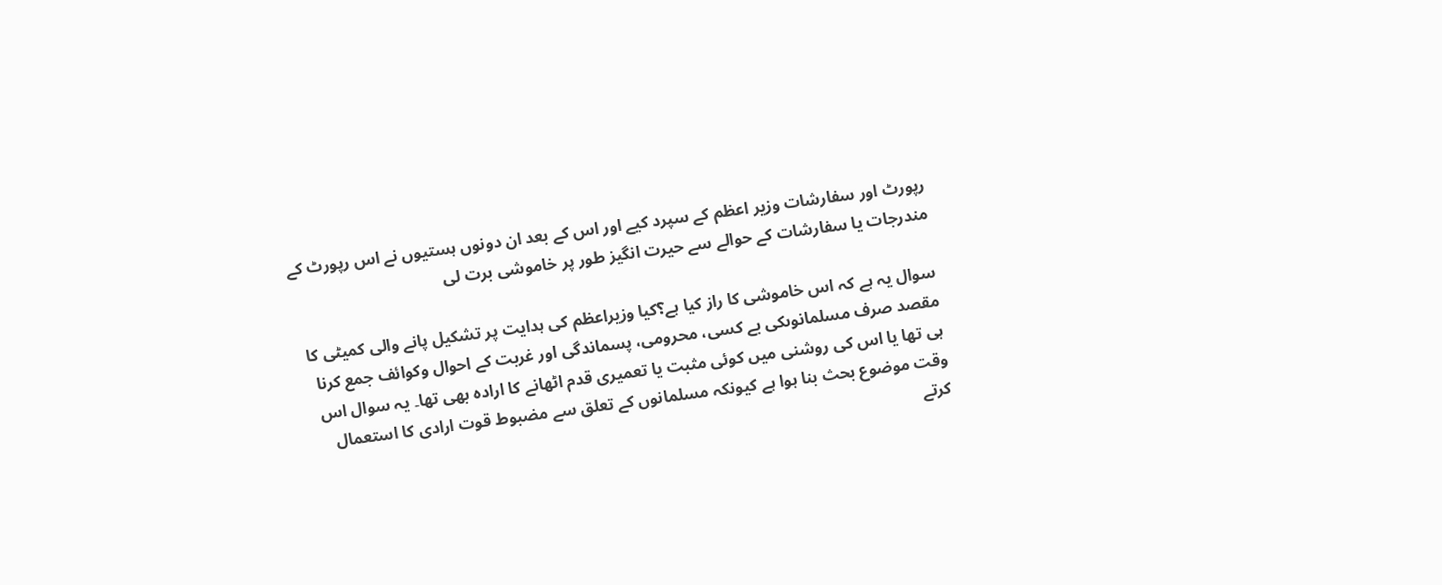رپورٹ اور سفارشات وزیر اعظم کے سپرد کیے اور اس کے بعد ان دونوں ہستیوں نے اس رپورٹ کے مندرجات یا سفارشات کے حوالے سے حیرت انگیز طور پر خاموشی برت لی

سوال یہ ہے کہ اس خاموشی کا راز کیا ہے؟کیا وزیراعظم کی ہدایت پر تشکیل پانے والی کمیٹی کا مقصد صرف مسلمانوںکی بے کسی، محرومی، پسماندگی اور غربت کے احوال وکوائف جمع کرنا ہی تھا یا اس کی روشنی میں کوئی مثبت یا تعمیری قدم اٹھانے کا ارادہ بھی تھا۔ یہ سوال اس وقت موضوع بحث بنا ہوا ہے کیونکہ مسلمانوں کے تعلق سے مضبوط قوت ارادی کا استعمال کرتے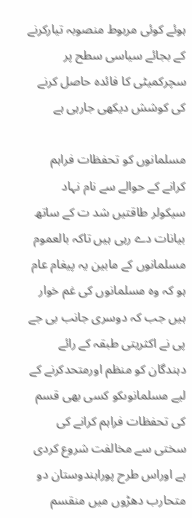ہوئے کوئی مربوط منصوبہ تیارکرنے کے بجائے سیاسی سطح پر سچرکمیٹی کا فائدہ حاصل کرنے کی کوشش دیکھی جارہی ہے

مسلمانوں کو تحفظات فراہم کرانے کے حوالے سے نام نہاد سیکولر طاقتیں شد ت کے ساتھ بیانات دے رہی ہیں تاکہ بالعموم مسلمانوں کے مابین یہ پیغام عام ہو کہ وہ مسلمانوں کی غم خوار ہیں جب کہ دوسری جانب بی جے پی نے اکثریتی طبقہ کے رائے دہندگان کو منظم اورمتحدکرنے کے لیے مسلمانوںکو کسی بھی قسم کی تحفظات فراہم کرانے کی سختی سے مخالفت شروع کردی ہے اوراس طرح پوراہندوستان دو متحارب دھڑوں میں منقسم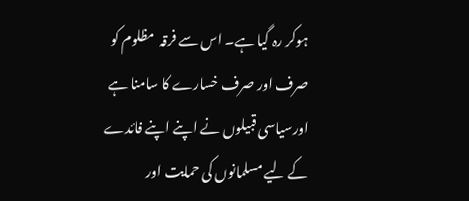ہوکر رہ گیا ہے۔ اس سے فرقہ  مظلوم کو صرف اور صرف خسارے کا سامنا ہے اورسیاسی قبیلوں نے اپنے اپنے فائدے کے لیے مسلمانوں کی حمایت اور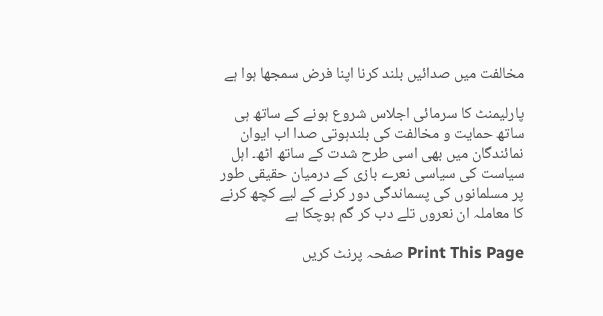مخالفت میں صدائیں بلند کرنا اپنا فرض سمجھا ہوا ہے

پارلیمنٹ کا سرمائی اجلاس شروع ہونے کے ساتھ ہی ساتھ حمایت و مخالفت کی بلندہوتی صدا اب ایوان نمائندگان میں بھی اسی طرح شدت کے ساتھ اٹھ۔ اہل سیاست کی سیاسی نعرے بازی کے درمیان حقیقی طور پر مسلمانوں کی پسماندگی دور کرنے کے لیے کچھ کرنے کا معاملہ ان نعروں تلے دب کر گم ہوچکا ہے

Print This Page صفحہ پرنٹ کریں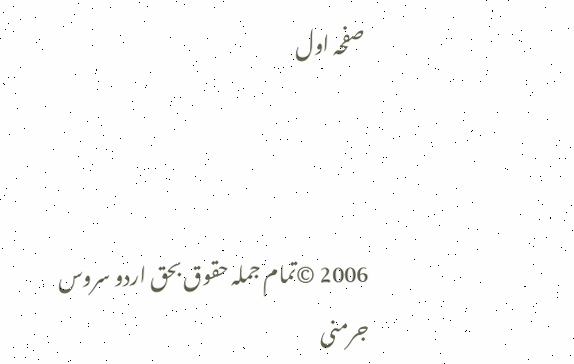صفحہ اول



2006 ©تمام جملہ حقوق بحق اردو سروس  جرمنی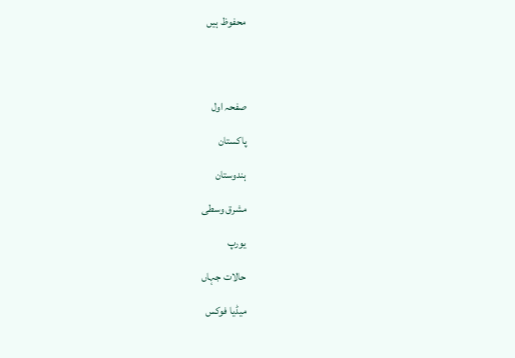محفوظ ہیں




صفحہ اول

پاکستان

ہندوستان

مشرق وسطی

یورپ

حالات جہاں

میڈیا فوکس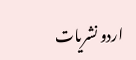اردو نشریات